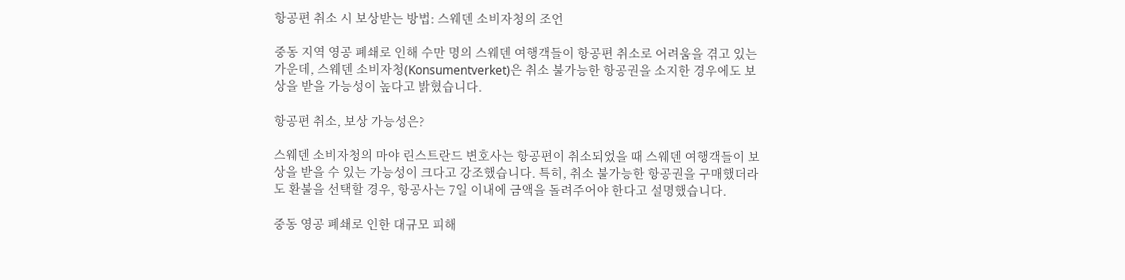항공편 취소 시 보상받는 방법: 스웨덴 소비자청의 조언

중동 지역 영공 폐쇄로 인해 수만 명의 스웨덴 여행객들이 항공편 취소로 어려움을 겪고 있는 가운데, 스웨덴 소비자청(Konsumentverket)은 취소 불가능한 항공권을 소지한 경우에도 보상을 받을 가능성이 높다고 밝혔습니다.

항공편 취소, 보상 가능성은?

스웨덴 소비자청의 마야 린스트란드 변호사는 항공편이 취소되었을 때 스웨덴 여행객들이 보상을 받을 수 있는 가능성이 크다고 강조했습니다. 특히, 취소 불가능한 항공권을 구매했더라도 환불을 선택할 경우, 항공사는 7일 이내에 금액을 돌려주어야 한다고 설명했습니다.

중동 영공 폐쇄로 인한 대규모 피해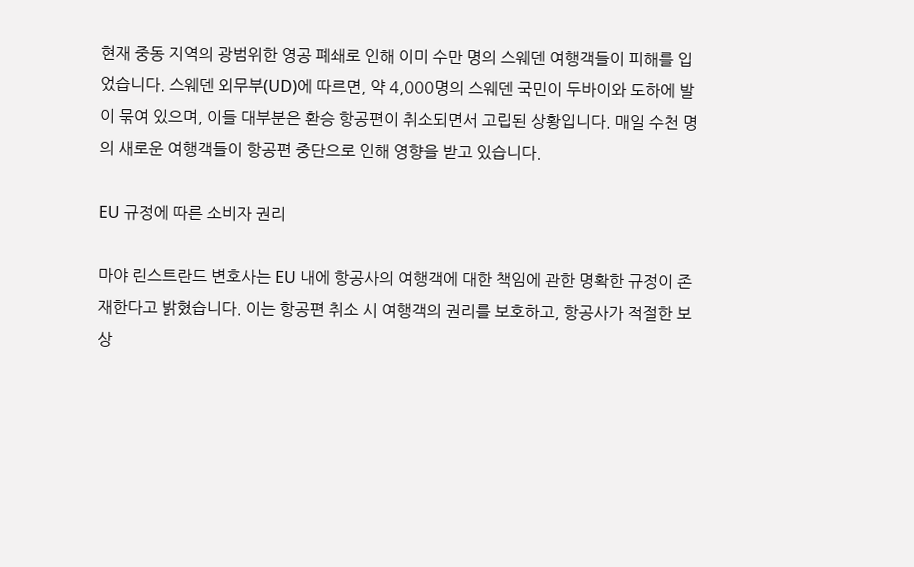현재 중동 지역의 광범위한 영공 폐쇄로 인해 이미 수만 명의 스웨덴 여행객들이 피해를 입었습니다. 스웨덴 외무부(UD)에 따르면, 약 4,000명의 스웨덴 국민이 두바이와 도하에 발이 묶여 있으며, 이들 대부분은 환승 항공편이 취소되면서 고립된 상황입니다. 매일 수천 명의 새로운 여행객들이 항공편 중단으로 인해 영향을 받고 있습니다.

EU 규정에 따른 소비자 권리

마야 린스트란드 변호사는 EU 내에 항공사의 여행객에 대한 책임에 관한 명확한 규정이 존재한다고 밝혔습니다. 이는 항공편 취소 시 여행객의 권리를 보호하고, 항공사가 적절한 보상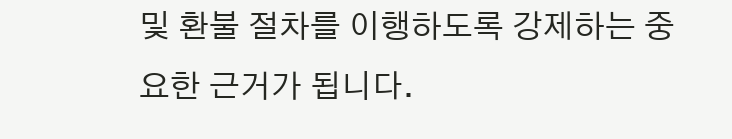및 환불 절차를 이행하도록 강제하는 중요한 근거가 됩니다.